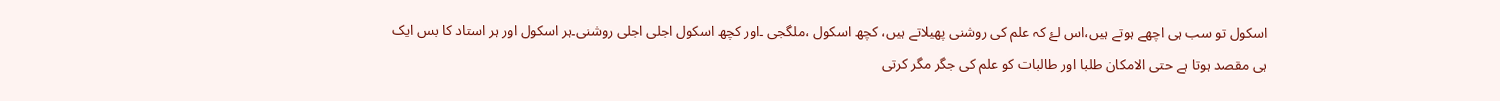اسکول تو سب ہی اچھے ہوتے ہیں،اس لۓ کہ علم کی روشنی پھیلاتے ہیں، کچھ اسکول ،ملگجی ۔اور کچھ اسکول اجلی اجلی روشنی۔ہر اسکول اور ہر استاد کا بس ایک ہی مقصد ہوتا ہے حتی الامکان طلبا اور طالبات کو علم کی جگر مگر کرتی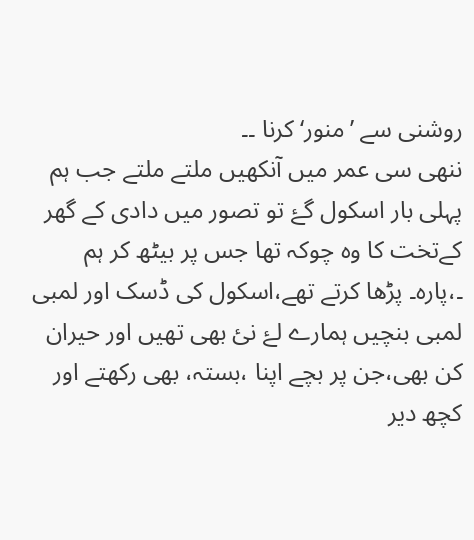روشنی سے ’منور‘ کرنا ۔۔
ننھی سی عمر میں آنکھیں ملتے ملتے جب ہم پہلی بار اسکول گۓ تو تصور میں دادی کے گھر کےتخت کا وہ چوکہ تھا جس پر بیٹھ کر ہم ۔،پارہ۔ پڑھا کرتے تھے،اسکول کی ڈسک اور لمبی لمبی بنچیں ہمارے لۓ نئ بھی تھیں اور حیران کن بھی،جن پر بچے اپنا ،بستہ، بھی رکھتے اور کچھ دیر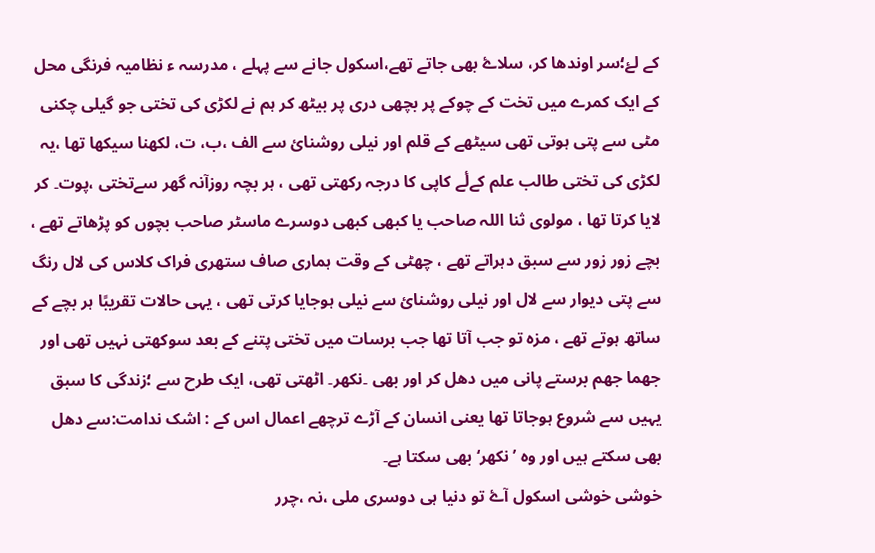کے لۓ؛سر اوندھا کر، سلاۓ بھی جاتے تھے،اسکول جانے سے پہلے ، مدرسہ ء نظامیہ فرنگی محل کے ایک کمرے میں تخت کے چوکے پر بچھی دری پر بیٹھ کر ہم نے لکڑی کی تختی جو گیلی چکنی مٹی سے پتی ہوتی تھی سیٹھے کے قلم اور نیلی روشنائ سے الف ،ب، ت، لکھنا سیکھا تھا ،یہ لکڑی کی تختی طالب علم کےلٔے کاپی کا درجہ رکھتی تھی ، ہر بچہ روزآنہ گھر سےتختی ،پوت۔ کر لایا کرتا تھا ، مولوی ثنا اللہ صاحب یا کبھی کبھی دوسرے ماسٹر صاحب بچوں کو پڑھاتے تھے ، بچے زور زور سے سبق دہراتے تھے ، چھٹی کے وقت ہماری صاف ستھری فراک کلاس کی لال رنگ سے پتی دیوار سے لال اور نیلی روشنائ سے نیلی ہوجایا کرتی تھی ، یہی حالات تقریبًا ہر بچے کے ساتھ ہوتے تھے ، مزہ تو جب آتا تھا جب برسات میں تختی پتنے کے بعد سوکھتی نہیں تھی اور جھما جھم برستے پانی میں دھل کر اور بھی ۔نکھر۔ اٹھتی تھی، ایک طرح سے ؛زندگی کا سبق یہیں سے شروع ہوجاتا تھا یعنی انسان کے آڑے ترچھے اعمال اس کے : اشک ندامت:سے دھل بھی سکتے ہیں اور وہ ’ نکھر‘ بھی سکتا ہے۔
خوشی خوشی اسکول آۓ تو دنیا ہی دوسری ملی ،نہ ،چرر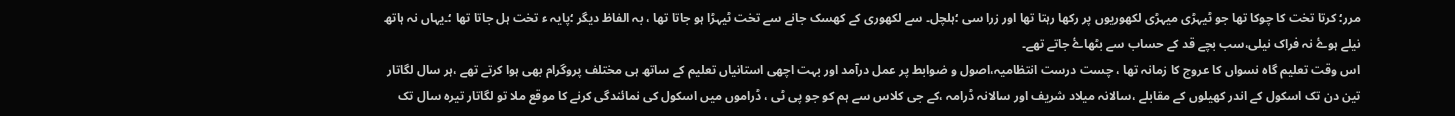مرر؛ کرتا تخت کا چوکا تھا جو ٹیہڑی میہڑی لکھوریوں پر رکھا رہتا تھا اور زرا سی ؛ہلچل۔ سے لکھوری کے کھسک جانے سے تخت ٹیہڑا ہو جاتا تھا ، بہ الفاظ دیگر ؛پایہ ء تخت ہل جاتا تھا ؛۔یہاں نہ ہاتھ نیلے ہوۓ نہ فراک نیلی،سب بچے قد کے حساب سے بٹھاۓ جاتے تھے۔
اس وقت تعلیم گاہ نسواں کا عروج کا زمانہ تھا ، چست درست انتظامیہ،اصول و ضوابط پر عمل درآمد اور بہت اچھی استانیاں تعلیم کے ساتھ ہی مختلف پروگرام بھی ہوا کرتے تھے ،ہر سال لگاتار تین دن تک اسکول کے اندر کھیلوں کے مقابلے ،سالانہ میلاد شریف اور سالانہ ڈرامہ ،کے جی کلاس سے ہم کو جو پی ٹی ، ڈراموں میں اسکول کی نمائندگی کرنے کا موقع ملا تو لگاتار تیرہ سال تک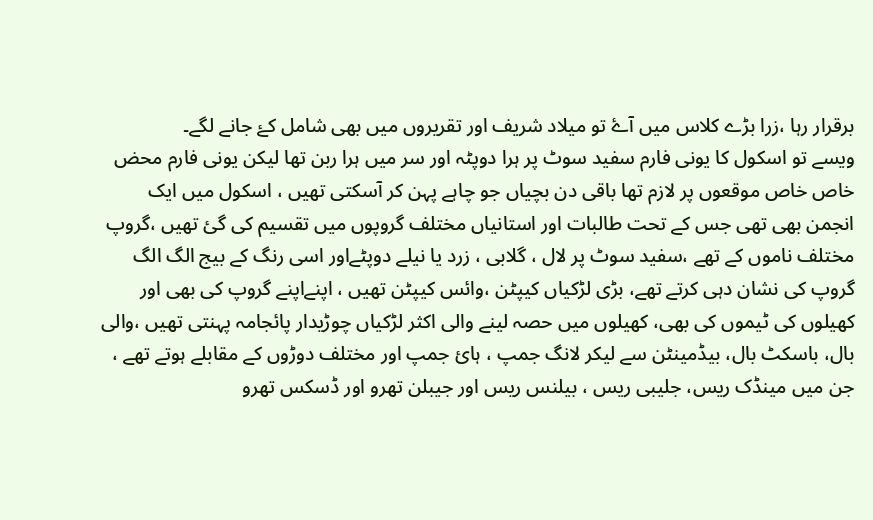برقرار رہا ،زرا بڑے کلاس میں آۓ تو میلاد شریف اور تقریروں میں بھی شامل کۓ جانے لگے۔
ویسے تو اسکول کا یونی فارم سفید سوٹ پر ہرا دوپٹہ اور سر میں ہرا ربن تھا لیکن یونی فارم محض خاص خاص موقعوں پر لازم تھا باقی دن بچیاں جو چاہے پہن کر آسکتی تھیں ، اسکول میں ایک انجمن بھی تھی جس کے تحت طالبات اور استانیاں مختلف گروپوں میں تقسیم کی گئ تھیں ،گروپ مختلف ناموں کے تھے ،سفید سوٹ پر لال ، گلابی ، زرد یا نیلے دوپٹےاور اسی رنگ کے بیج الگ الگ گروپ کی نشان دہی کرتے تھے، بڑی لڑکیاں کیپٹن ،وائس کیپٹن تھیں ، اپنےاپنے گروپ کی بھی اور کھیلوں کی ٹیموں کی بھی، کھیلوں میں حصہ لینے والی اکثر لڑکیاں چوڑیدار پائجامہ پہنتی تھیں ،والی بال، باسکٹ بال، بیڈمینٹن سے لیکر لانگ جمپ ، ہائ جمپ اور مختلف دوڑوں کے مقابلے ہوتے تھے ، جن میں مینڈک ریس، جلیبی ریس ، بیلنس ریس اور جیبلن تھرو اور ڈسکس تھرو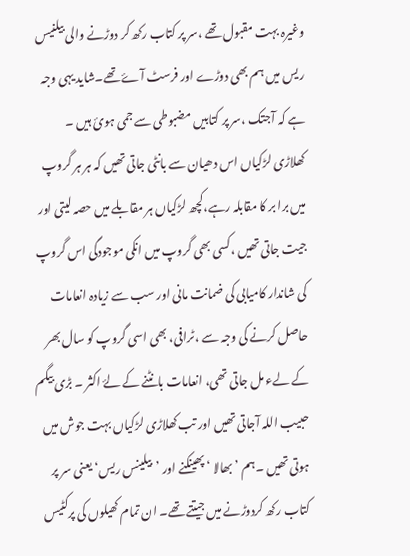وغیرہ بہت مقبول تھے ،سر پر کتاب رکھ کر دوڑنے والی بیلنیس ریس میں ہم بھی دوڑے اور فرسٹ آۓ تھے۔شاید یہی وجہ ہے کہ آجتک ،سر پر کتابیں مضبوطی سے جمی ہوئ ہیں ۔
کھلاڑی لڑکیاں اس دھیان سے بانٹی جاتی تھیں کہ ہر ہر گروپ میں برا بر کا مقابلہ رہے،کچھ لڑکیاں ہر مقابلے میں حصہ لیتی اور جیت جاتی تھیں ،کسی بھی گروپ میں انکی موجودگی اس گروپ کی شاندار کامیابی کی ضمانت مانی اور سب سے زیادہ انعامات حاصل کرنے کی وجہ سے ،ٹرافی، بھی اسی گروپ کو سال بھر کے لےء مل جاتی تھی، انعامات بانٹنے کے لۓ اکثر ۔ بڑی بیگم حبیب اللہ آجاتی تھیں اور تب کھلاڑی لڑکیاں بہت جوش میں ہوتی تھیں ۔ہم ’ بھالا ‘ پھینکنے اور ’بیلینس ریس‘ یعنی سر پر کتاب رکھ کردوڑنے میں جیتتے تھے۔ ان تمام کھیلوں کی پرکٹیس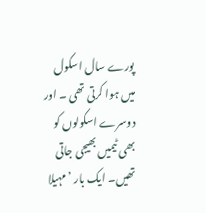پورے سال اسکول میں ہوا کرتی تھی ۔ اور دوسرے اسکولوں کو بھی ٹیمیں بھیجی جاتی تھیں۔ ایک بار ’مہیلا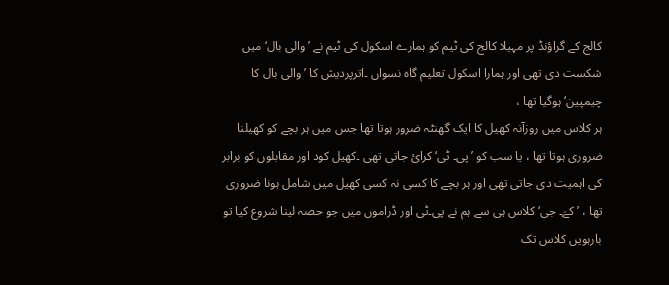کالج کے گراؤنڈ پر مہیلا کالج کی ٹیم کو ہمارے اسکول کی ٹیم نے ’والی بال‘میں شکست دی تھی اور ہمارا اسکول تعلیم گاہ نسواں ۔اترپردیش کا ’والی بال کا چیمپین‘ ہوگیا تھا ،
ہر کلاس میں روزآنہ کھیل کا ایک گھنٹہ ضرور ہوتا تھا جس میں ہر بچے کو کھیلنا ضروری ہوتا تھا ، یا سب کو ’پی۔ ٹی‘ کرائ جاتی تھی ۔کھیل کود اور مقابلوں کو برابر کی اہمیت دی جاتی تھی اور ہر بچے کا کسی نہ کسی کھیل میں شامل ہونا ضروری تھا ، ’کےَ۔ جی‘ کلاس ہی سے ہم نے پی۔ٹی اور ڈراموں میں جو حصہ لینا شروع کیا تو بارہویں کلاس تک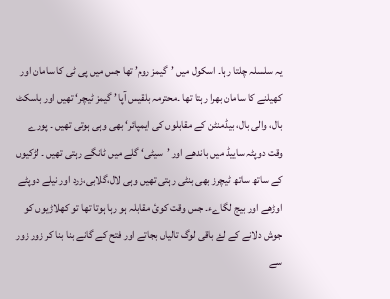یہ سلسلہ چلتا رہا۔ اسکول میں ’گیمز روم’ تھا جس میں پی ٹی کا سامان اور کھیلنے کا سامان بھرا رہتا تھا ۔محترمہ بلقیس آپا ’ گیمز ٹیچر‘ تھیں اور باسکٹ بال، والی بال، بیڈمنٹن کے مقابلوں کی ایمپائر‘ بھی وہی ہوتی تھیں ۔ پورے وقت دوپٹہ ساییڈ میں باندھے اور ’سیٹی‘ گلے میں ٹانگے رہتی تھیں ۔ لڑکیوں کے ساتھ ساتھ ٹیچرز بھی بنٹی رہتی تھیں وہی لال،گلابی،زرد اور نیلے دوپٹے اوڑھے اور بیج لگاےء۔ جس وقت کوئ مقابلہ ہو رہا ہوتا تھا تو کھلاڑیوں کو جوش دلانے کے لۓ باقی لوگ تالیاں بجاتے اور فتح کے گانے بنا بنا کر زور زور سے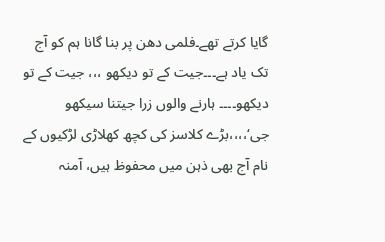گایا کرتے تھے۔فلمی دھن پر بنا گانا ہم کو آج تک یاد ہے۔۔۔جیت کے تو دیکھو ،،، جیت کے تو دیکھو۔۔۔۔ ہارنے والوں زرا جیتنا سیکھو جی‘،،،،بڑے کلاسز کی کچھ کھلاڑی لڑکیوں کے نام آج بھی ذہن میں محفوظ ہیں، آمنہ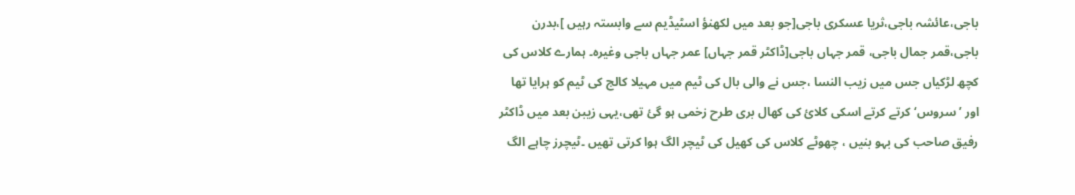باجی،عائشہ باجی،ثریا عسکری باجی[جو بعد میں لکھنؤ اسٹیڈیم سے وابستہ رہیں ]،بدرن باجی،قمر جمال باجی، قمر جہاں باجی[ڈاکٹر قمر جہاں] عمر جہاں باجی وغیرہ۔ ہمارے کلاس کی کچھ لڑکیاں جس میں زیب النسا ،جس نے والی بال کی ٹیم میں مہیلا کالج کی ٹیم کو ہرایا تھا اور ’سروس‘ کرتے کرتے اسکی کلائ کی کھال بری طرح زخمی ہو گئ تھی،یہی زیبن بعد میں ڈاکٹر رفیق صاحب کی بہو بنیں ، چھوٹے کلاس کی کھیل کی ٹیچر الگ ہوا کرتی تھیں ۔ٹیچرز چاہے الگ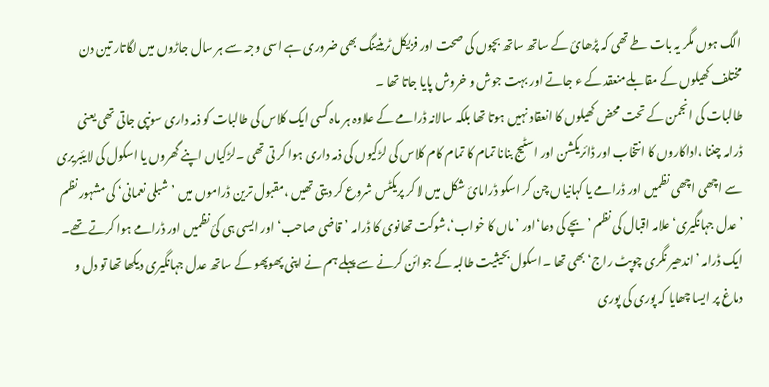الگ ہوں مگر یہ بات طے تھی کہ پڑھائ کے ساتھ ساتھ بچوں کی صحت اور فزیکل ٹرینینگ بھی ضروری ہے اسی وجہ سے ہر سال جاڑوں میں لگاتار تین دن مختلف کھیلوں کے مقابلےمنعقد کے ء جاتے اور بہت جوش و خروش پایا جاتا تھا ۔
طالبات کی انجمن کے تحت محض کھیلوں کا انعقاد نہیں ہوتا تھا بلکہ سالانہ ڈرامے کے علاوہ ہر ماہ کسی ایک کلاس کی طالبات کو ذمہ داری سونپی جاتی تھی یعنی ڈرامہ چننا ،اداکاروں کا انتخاب اور ڈائریکشن اور اسٹیج بنانا تمام کا تمام کام کلاس کی لڑکیوں کی ذمہ داری ہوا کر تی تھی ۔لڑکیاں اپنے گھروں یا اسکول کی لایئبریری سے اچھی اچھی نظمیں اور ڈرامے یا کہانیاں چن کر اسکو ڈرامائ شکل میں لا کر پریکٹس شروع کر دیتی تھیں ،مقبول ترین ڈراموں میں ’شبلی نعمانی‘ کی مشہور نظم ’عدل جہانگیری‘علامہ اقبال کی نظم ’بچے کی دعا‘اور ’ماں کا خواب‘،شوکت تھانوی کا ڈرامہ ’قاضی صاحب‘ اور ایسی ہی کئ نظمیں اور ڈرامے ہوا کرتے تھے۔ ایک ڈرامہ ’اندھیر نگری چوپٹ راج‘ بھی تھا ۔اسکول بحیثیت طالبہ کے جوائن کرنے سے پہلے ہم نے اپنی پھوپھو کے ساتھ عدل جہانگیری دیکھا تھا تو دل و دماغ پر ایسا چھایا کہ پوری کی پوری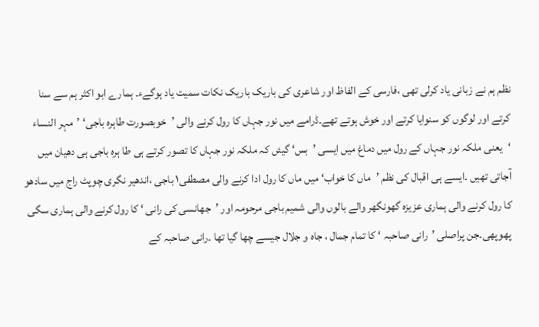نظم ہم نے زبانی یاد کرلی تھی ،فارسی کے الفاظ اور شاعری کی باریک باریک نکات سمیت یاد ہوگےء۔ ہمارے ابو اکثر ہم سے سنا کرتے اور لوگوں کو سنوایا کرتے اور خوش ہوتے تھے۔ڈرامے میں نور جہاں کا رول کرنے والی ’خوبصورت طاہرہ باجی‘ ’مہر النساء ‘یعنی ملکہ نور جہاں کے رول میں دماغ میں ایسی ’بس‘ گیئں کہ ملکہ نور جہاں کا تصور کرتے ہی طا ہرہ باجی ہی دھیان میں آجاتی تھیں ۔ایسے ہی اقبال کی نظم ’ماں کا خواب‘ میں ماں کا رول ادا کرنے والی مصطفی۱ باجی ،اندھیر نگری چوپٹ راج میں سادھو کا رول کرنے والی ہماری عزیزہ گھونگھر والے بالوں والی شمیم باجی مرحومہ اور ’جھانسی کی رانی ‘ کا رول کرنے والی ہماری سگی پھوپھی۔جن پراصلی ’رانی صاحبہ ‘ کا تمام جمال ، جاہ و جلال جیسے چھا گیا تھا ۔رانی صاحبہ کے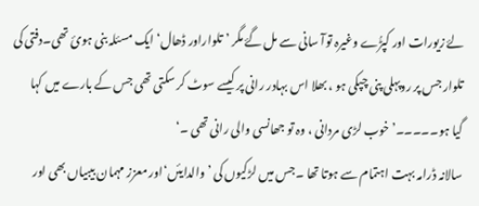لۓ زیورات اور کپڑُے وغیرہ توآ سانی سے مل گۓ مگر ’تلواراور ڈھال‘ ایک مسئلہ بنی ہوئ تھی۔دفتی کی تلوار جس پر روپہلی پنی چپکی ہو ، بھلا اس بہادر رانی پر کیسے سوٹ کر سکتی تھی جس کے بارے میں کہا گیا ہو۔۔۔۔۔’خوب لڑی مردانی ، وہ تو جھانسی والی رانی تھی ۔‘
سالانہ ڈرامہ بہت اہتمام سے ہوتا تھا ۔جس میں لڑکیوں کی ’والدایئں‘اور معزز مہمان بیبیاں بھی اور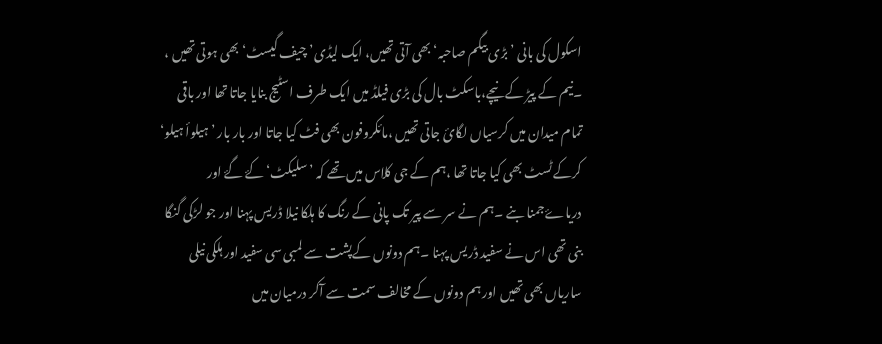اسکول کی بانی ’بڑی بیگم صاحبہ‘ بھی آتی تھیں، ایک لیڈی’چیف گیسٹ‘ بھی ہوتی تھیں ، ۔نیم کے پیڑ کے نیچے،باسکٹ بال کی بڑی فیلڈ میں ایک طرف اسٹیج بنایا جاتا تھا اور باقی تمام میدان میں کرسیاں لگائ جاتی تھیں ،مائکروفون بھی فٹ کیا جاتا اور بار بار ’ہیلوأ ہیلو‘ کرکے ٹسٹ بھی کیا جاتا تھا ،ہم کے جی کلاس میں تھے کہ ’سلیکٹ‘ کۓ گۓ اور دریاۓجمنا بنے ۔ہم نے سر سے پیر تک پانی کے رنگ کا ہلکا نیلا ڈریس پہنا اور جو لڑکی گنگا بنی تھی اس نے سفید ڈریس پہنا ۔ہم دونوں کےپشت سے لمبی سی سفید اور ہلکی نیلی ساریاں بھی تھیں اور ہم دونوں کے مخالف سمت سے آکر درمیان میں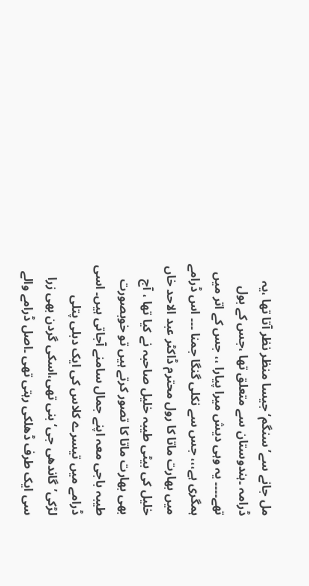مل جانے سے’سنگم‘ جیسا منظر نظر آتا تھا ،یہ ڈرامہ ۔ہندوستان سے متعلق تھا ،جس کے بول تھے۔۔۔۔ یہ وہی دیش میرا پیارا ،، جس کے اتر میں ہمگری ہے،،، جس سے نکلی گنگا جمنا ۔۔۔ اس ڈرامے میں بھارت ماتا کا رول محترم ڈاکٹر عبد الاحد خاں خلیل کی بیٹی طیبہ خلیل صاحبہ نے کیا تھا ، آج بھی بھارت ماتا کا تصور کرتے ہیں تو خوبصورت طیبہ باجی معہ اپنے جمال سامنے آجاتی ہیں۔ اسی ڈرامے میں تیسرے کلاس کی ایک دبلی پتلی لڑکی’گاندھی جی‘ بنی تھی،اسکی گردن بھی زرا سی ایک طرف ڈھلکی رہتی تھی ۔اصل ڈرامے والے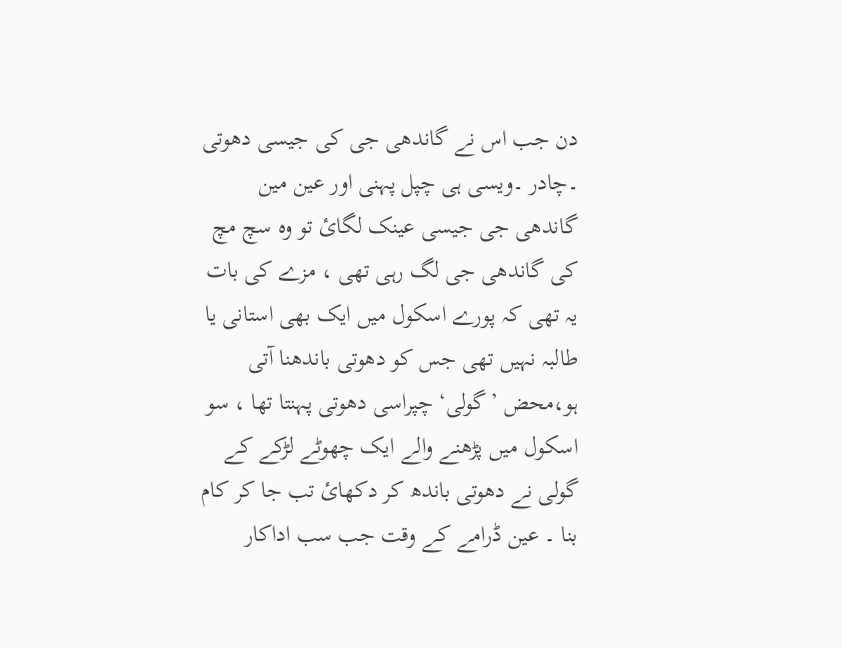دن جب اس نے گاندھی جی کی جیسی دھوتی ۔چادر ۔ویسی ہی چپل پہنی اور عین مین گاندھی جی جیسی عینک لگائ تو وہ سچ مچ کی گاندھی جی لگ رہی تھی ، مزے کی بات یہ تھی کہ پورے اسکول میں ایک بھی استانی یا طالبہ نہیں تھی جس کو دھوتی باندھنا آتی ہو،محض ’گولی‘ چپراسی دھوتی پہنتا تھا ، سو اسکول میں پڑھنے والے ایک چھوٹے لڑکے کے گولی نے دھوتی باندھ کر دکھائ تب جا کر کام بنا ۔ عین ڈرامے کے وقت جب سب اداکار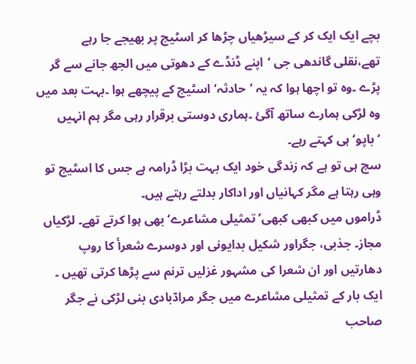بچے ایک ایک کر کے سیڑھیاں چڑھا کر اسٹیج پر بھیجے جا رہے تھے،نقلی گاندھی جی ‘اپنے ڈنڈے کے دھوتی میں الجھ جانے سے گر پڑے ۔وہ تو اچھا ہوا کہ یہ ’حادثہ‘ اسٹیج کے پیچھے ہوا ۔بہت بعد میں وہ لڑکی ہمارے ساتھ آگئ ۔ہماری دوستی برقرار رہی مگر ہم انہیں ’باپو‘ ہی کہتے رہے۔
سچ ہی تو ہے کہ زندگی خود ایک بہت بڑا ڈرامہ ہے جس کا اسٹیج تو وہی رہتا ہے مگر کہانیاں اور اداکار بدلتے رہتے ہیں۔
ڈراموں میں کبھی کبھی’ تمثیلی مشاعرے‘ بھی ہوا کرتے تھے۔ لڑکیاں مجاز۔ جذبی، جگراور شکیل بدایونی اور دوسرے شعرأ کا روپ دھارتیں اور ان شعرا کی مشہور غزلیں ترنم سے پڑھا کرتی تھیں ۔
ایک بار کے تمثیلی مشاعرے میں جگر مرادٓبادی بنی لڑکی نے جگر صاحب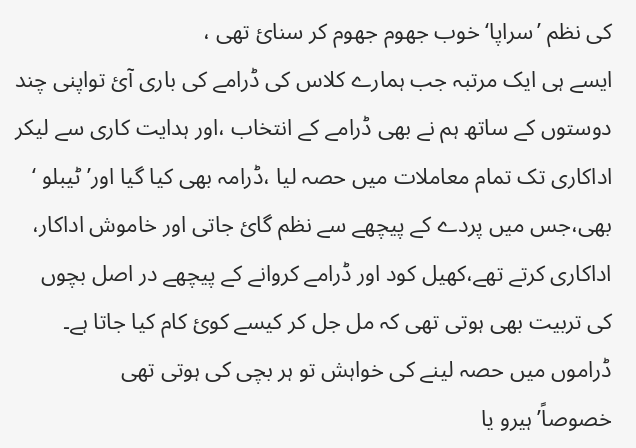کی نظم ’سراپا‘ خوب جھوم جھوم کر سنائ تھی ،
ایسے ہی ایک مرتبہ جب ہمارے کلاس کی ڈرامے کی باری آئ تواپنی چند دوستوں کے ساتھ ہم نے بھی ڈرامے کے انتخاب ،اور ہدایت کاری سے لیکر اداکاری تک تمام معاملات میں حصہ لیا ،ڈرامہ بھی کیا گیا اور’ٹیبلو ‘ بھی،جس میں پردے کے پیچھے سے نظم گائ جاتی اور خاموش اداکار، اداکاری کرتے تھے،کھیل کود اور ڈرامے کروانے کے پیچھے در اصل بچوں کی تربیت بھی ہوتی تھی کہ مل جل کر کیسے کوئ کام کیا جاتا ہے۔ ڈراموں میں حصہ لینے کی خواہش تو ہر بچی کی ہوتی تھی خصوصاً’ہیرو یا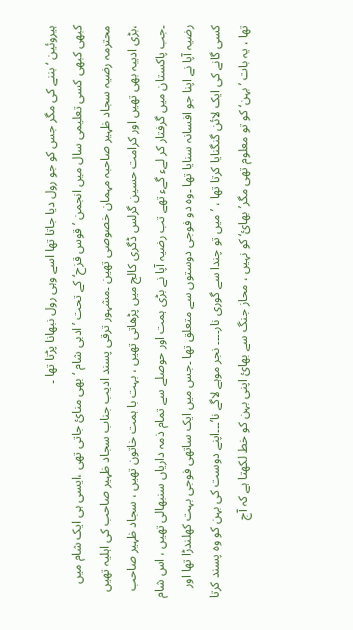ہیروئین ‘ بننے کی مگر جس کو جو رول دیا جاتا تھا اسے وہی رول نبھانا پڑتا تھا ۔
کبھی کبھی کسی تعلیمی سال میں انجمن ’ قوس قزح‘کے تحت ’ادبی شام ‘ بھی منائ جاتی تھی ،ایسی ہی ایک شام میں محترمہ رضیہ سجاد ظہیر صاحبہ مہمان خصوصی تھین ۔مشہور ترقی پسند ادیب جناب سجاد ظہیر صاحب کی اہلیہ تھیں ،بڑی ادیبہ بھی تھیں اور کرامت حسین گرلس ڈگری کالج میں پڑھاتی تھیں ، بہت با ہمت خاتون تھیں ، سجاد ظہیر صاحب ۔جب پاکستان میں گرفتار کر لےء گےء تھے تب رضیہ آپا نے بڑی ہمت اور حوصلے سے تمام ذمہ داریاں سنبھالی تھیں ، اس شام رضیہ آپا نے اپنا جو افسانہ سنایا تھا ۔وہ دو فوجی دوستوں سے متعلق تھا ۔جس میں ایک ساتھی فوجی بہت کھلندڑا تھا اور کسی گانے کی ایک لائن گنگنایا کرتا تھا ، ’میں تو چندا سے گوری نار۔۔۔۔ نجر موہے لاگے نا‘۔۔۔اپنے دوست کی بہن کو وہ پسند کرتا تھا ، یہ بات ’بہن‘ کو تو معلوم تھی مگر’بھائ‘ کو نہیں ، محاز جنگ سے بھائ اپنی بہن کو خط لکھتا ہے کہ آج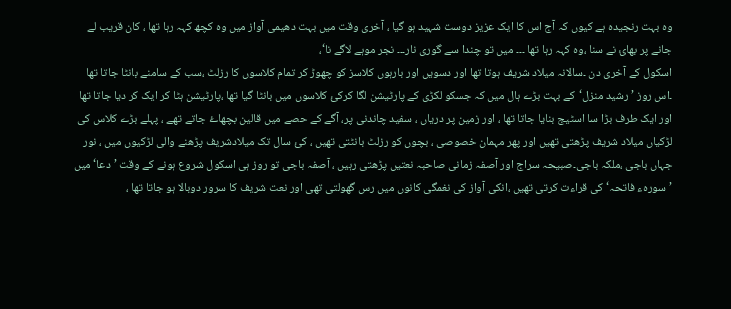وہ بہت رنجیدہ ہے کیوں کہ آج اس کا ایک عزیز دوست شہید ہو گیا ، آخری وقت میں بہت دھیمی آواز میں وہ کچھ کہہ رہا تھا ، کان قریب لے جانے پر بھائ نے سنا ،وہ کہہ رہا تھا ۔۔۔ میں تو چندا سے گوری نار۔۔۔ نجر موہے لاگے نا‘،
اسکول کے آخری دن ۔سالانہ میلاد شریف ہوتا تھا اور دسویں اور بارہوں کلاسز کو چھوڑ کر تمام کلاسوں کا رزلٹ ،سب کے سامنے بانٹا جاتا تھا ۔اس روز ’رشید منزل‘کے بہت بڑے ہال میں کہ جسکو لکڑی کے پارٹیشن لگا کرکئ کلاسوں میں بانٹا گیا تھا ،پارٹیشن ہٹا کر ایک کر دیا جاتا تھا اور ایک طرف بڑا سا اسٹیج بنایا جاتا تھا ، اور زمین پر دریاں ، سفید چاندنی پر، آگے کے حصے میں قالین بچھاۓ جاتے تھے ، پہلے بڑے کلاس کی لڑکیاں میلاد شریف پڑھتی تھیں اور پھر مہمان خصوصی ، بچوں کو رزلٹ بانٹتی تھیں ، کئ سال تک میلادشریف پڑھنے والی لڑکیوں میں ، نور جہاں باجی ،ملکہ باجی۔صبیحہ سراج اور آصفہ زمانی صاحبہ نعتیں پڑھتی رہیں ، آصفہ باجی تو روز ہی اسکول شروع ہونے کے وقت ’دعا‘ میں ’سورہء فاتحہ‘ کی قراءت کرتی تھیں ،انکی آواز کی نغمگی کانوں میں رس گھولتی تھی اور نعت شریف کا سرور دوبالا ہو جاتا تھا ،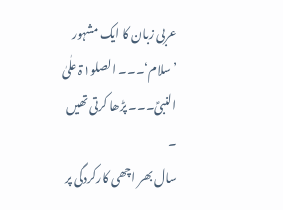عربی زبان کا ایک مشہور ’سلام‘۔۔۔ الصلو۱ۃ علٰیٰ النبیؑ۔۔۔ پڑھا کرتی تھیں ۔
سال بھر اچھی کارکردگی پر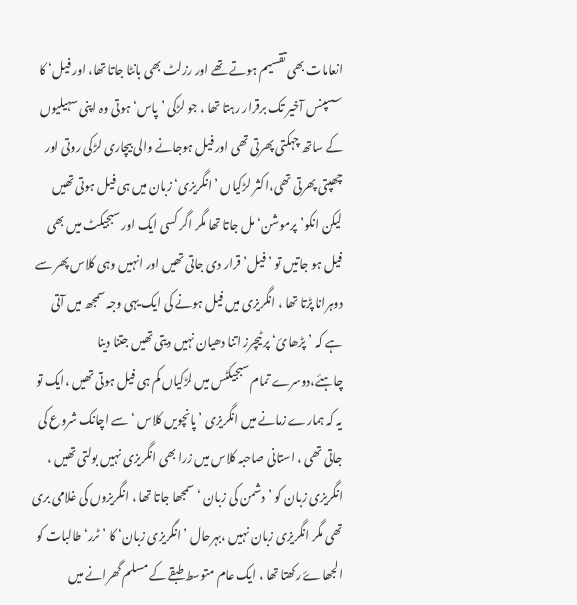انعامات بھی تقسیم ہوتے تھے اور رزلٹ بھی بانٹا جاتا تھا، اور فیل‘ کا سسپنس آخیر تک برقرار رہتا تھا ، جو لڑکی ’پاس‘ ہوتی وہ اپنی سہیلیوں کے ساتھ چہکتی پھرتی تھی اور فیل ہوجانے والی بیچاری لڑکی روتی اور چھپتی پھرتی تھی،اکثر لڑکیاں ’انگریزی‘ زبان میں ہی فیل ہوتی تھیں لیکن انکو’پرموشن‘ مل جاتا تھا مگر اگر کسی ایک اور سبجیکٹ میں بھی فیل ہو جاتیں تو ’فیل’ قرار دی جاتی تھیں اور انہیں وہی کلاس پھر سے دوہرانا پڑتا تھا ، انگریزی میں فیل ہونے کی ایک یہی وجہ سمجھ میں آتی ہے کہ ’پڑھائ‘ پر ٹیچرز اتنا دھیان نہیں دیتی تھیں جتنا دینا چاہئے،دوسرے تمام سبجیکٹس میں لڑکیاں کم ہی فیل ہوتی تھیں ،ایک تو یہ کہ ہمارے زمانے میں انگریزی ’ پانچویں کلاس ‘ سے اچانک شروع کی جاتی تھی ، استانی صاحبہ کلاس میں زرا بھی انگریزی نہیں بولتی تھیں ، انگریزی زبان کو ’دشمن کی زبان ‘ سمجھا جاتا تھا ، انگریزوں کی غلامی بری تھی مگر انگریزی زبان نہیں ،بہرحال ’انگریزی زبان‘ کا ’ٹرر‘ طالبات کو الجھاۓ رکھتا تھا ، ایک عام متوسط طبقے کے مسلم گھرانے میں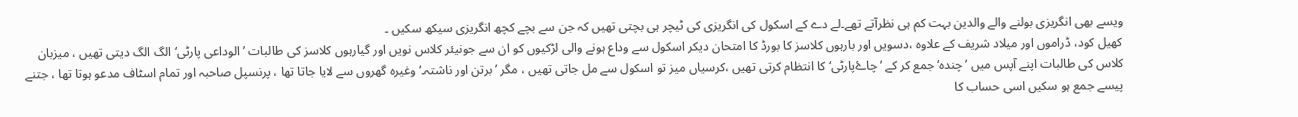ویسے بھی انگریزی بولنے والے والدین بہت کم ہی نظرآتے تھے۔لے دے کے اسکول کی انگریزی کی ٹیچر ہی بچتی تھیں کہ جن سے بچے کچھ انگریزی سیکھ سکیں ۔
کھیل کود، ڈراموں اور میلاد شریف کے علاوہ ،دسویں اور بارہوں کلاسز کا بورڈ کا امتحان دیکر اسکول سے وداع ہونے والی لڑکیوں کو ان سے جونیئر کلاس نویں اور گیارہوں کلاسز کی طالبات ’الوداعی پارٹی‘ الگ الگ دیتی تھیں ، میزبان کلاس کی طالبات اپنے آپس میں ’چندہ‘ جمع کر کے ’چاۓپارٹی‘ کا انتظام کرتی تھیں ،کرسیاں میز تو اسکول سے مل جاتی تھیں ، مگر ’برتن اور ناشتہ۔‘ وغیرہ گھروں سے لایا جاتا تھا ، پرنسپل صاحبہ اور تمام اسٹاف مدعو ہوتا تھا ، جتنے پیسے جمع ہو سکیں اسی حساب کا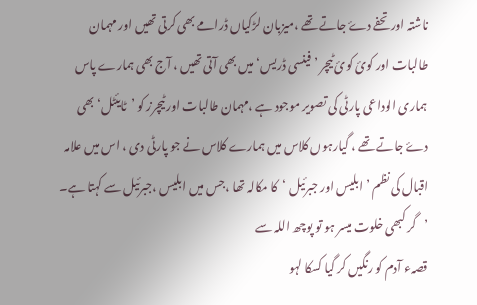ناشتہ اور تحفے دۓ جاتے تھے ،میزبان لڑکیاں ڈرامے بھی کرتی تھیں اور مہمان طالبات اور کوئ کوئ ٹیچر ’فینسی ڈریس‘ میں بھی آتی تھیں ، آج بھی ہمارے پاس ہماری الوداعی پارٹی کی تصویر موجود ہے ،مہمان طالبات اور ٹیچرز کو ’ٹایئٹل‘ بھی دۓ جاتے تھے ، گیارہوں کلاس میں ہمارے کلاس نے جو پارٹی دی ، اس میں علامہ اقبال کی نظم ’ابلیس اور جبرئیل ‘کا مکالہ تھا ،جس میں ابلیس ،جبرئیل سے کہتا ہے۔
’گر کبھی خلوت میسر ہو تو پوچھ اللہ سے
قصہء آدم کو رنگیں کر گیا کسکا لہو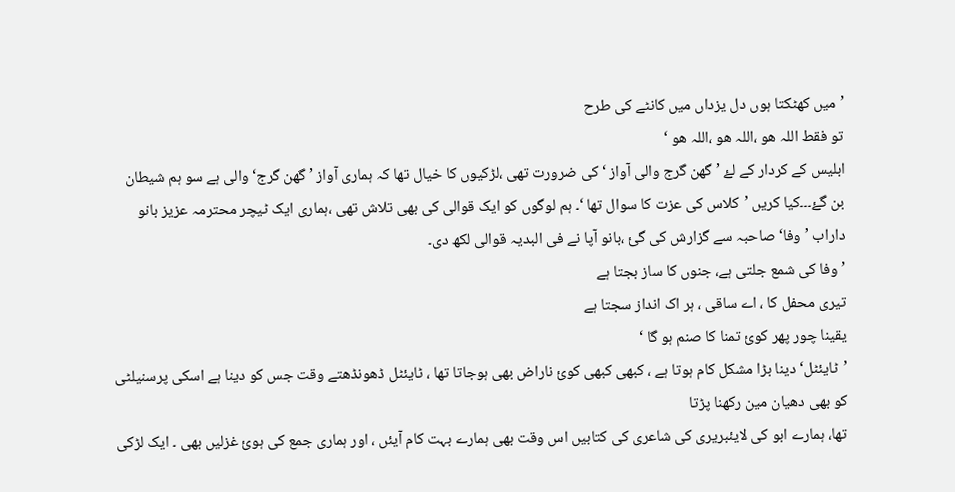’میں کھٹکتا ہوں دل یزداں میں کانٹے کی طرح
تو فقط اللہ ھو ،اللہ ھو ،اللہ ھو ‘
ابلیس کے کردار کے لۓ ’ گھن گرج والی آواز ‘ کی ضرورت تھی ،لڑکیوں کا خیال تھا کہ ہماری آواز ’ گھن گرج‘ والی ہے سو ہم شیطان بن گۓ۔۔۔کیا کریں ’کلاس کی عزت کا سوال تھا ‘۔ ہم لوگوں کو ایک قوالی کی بھی تلاش تھی ،ہماری ایک ٹیچر محترمہ عزیز بانو داراب ’وفا‘ صاحبہ سے گزارش کی گئ ،بانو آپا نے فی البدیہ قوالی لکھ دی۔
’وفا کی شمع جلتی ہے، جنوں کا ساز بجتا ہے
تیری محفل کا ، اے ساقی ، ہر اک انداز سجتا ہے
یقینا چور پھر کوئ تمنا کا صنم ہو گا ‘
’ٹایئٹل‘ دینا بڑا مشکل کام ہوتا ہے ، کبھی کبھی کوئ ناراض بھی ہوجاتا تھا ، ٹایئٹل ڈھونڈھتے وقت جس کو دینا ہے اسکی پرسنیلٹی کو بھی دھیان مین رکھنا پڑتا
تھا، ہمارے ابو کی لایئبریری کی شاعری کی کتابیں اس وقت بھی ہمارے بہت کام آیئں ، اور ہماری جمع کی ہوئ غزلیں بھی ۔ ایک لڑکی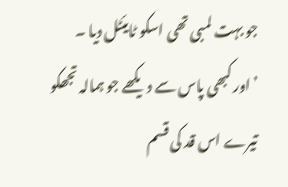جو بہت لمبی تھی اسکو ٹایئٹل دیا ۔
’ اور کبھی پاس سے دیکھے جو ہمالہ تجھکو
تیرے اس قد کی قسم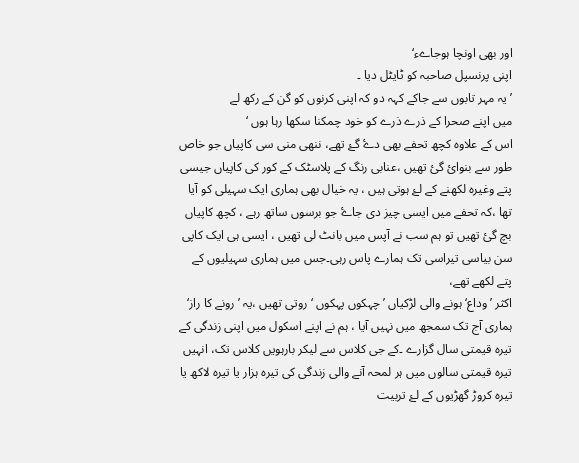اور بھی اونچا ہوجاےء‘
اپنی پرنسپل صاحبہ کو ٹایٹل دیا ۔
’یہ مہر تابوں سے جاکے کہہ دو کہ اپنی کرنوں کو گن کے رکھ لے
میں اپنے صحرا کے ذرے ذرے کو خود چمکنا سکھا رہا ہوں ‘
اس کے علاوہ کچھ تحفے بھی دۓ گۓ تھے، ننھی منی سی کاپیاں جو خاص طور سے بنوائ گئ تھیں ،عنابی رنگ کے پلاسٹک کے کور کی کاپیاں جیسی پتے وغیرہ لکھنے کے لۓ ہوتی ہیں ، یہ خیال بھی ہماری ایک سہیلی کو آیا تھا ،کہ تحفے میں ایسی چیز دی جاۓ جو برسوں ساتھ رہے ، کچھ کاپیاں بچ گئ تھیں تو ہم سب نے آپس میں بانٹ لی تھیں ، ایسی ہی ایک کاپی سن بیاسی تیراسی تک ہمارے پاس رہی۔جس میں ہماری سہیلیوں کے پتے لکھے تھے،
اکثر ’ وداع‘ ہونے والی لڑکیاں ’ چہکوں پہکوں ‘ روتی تھیں ،یہ ’رونے کا راز‘ ہماری آج تک سمجھ میں نہیں آیا ، ہم نے اپنے اسکول میں اپنی زندگی کے تیرہ قیمتی سال گزارے ۔کے جی کلاس سے لیکر بارہویں کلاس تک، انہیں تیرہ قیمتی سالوں میں ہر لمحہ آنے والی زندگی کی تیرہ ہزار یا تیرہ لاکھ یا تیرہ کروڑ گھڑیوں کے لۓ تربیت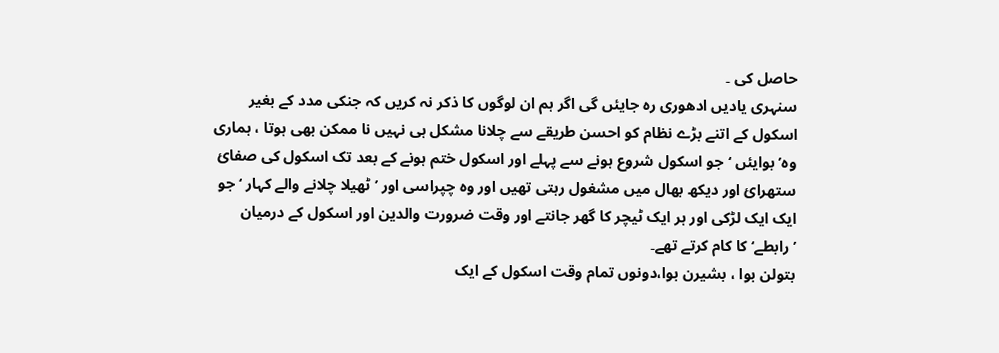حاصل کی ۔
سنہری یادیں ادھوری رہ جایئں گی اگر ہم ان لوگوں کا ذکر نہ کریں کہ جنکی مدد کے بغیر اسکول کے اتنے بڑے نظام کو احسن طریقے سے چلانا مشکل ہی نہیں نا ممکن بھی ہوتا ، ہماری وہ’ بوایئں ‘ جو اسکول شروع ہونے سے پہلے اور اسکول ختم ہونے کے بعد تک اسکول کی صفائ ستھرائ اور دیکھ بھال میں مشغول رہتی تھیں اور وہ چپراسی اور ’ٹھیلا چلانے والے کہار ‘ جو ایک ایک لڑکی اور ہر ایک ٹیچر کا گھر جانتے اور وقت ضرورت والدین اور اسکول کے درمیان ’رابطے‘ کا کام کرتے تھے۔
بتولن بوا ، بشیرن بوا،دونوں تمام وقت اسکول کے ایک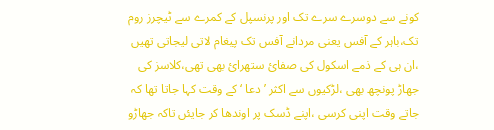کونے سے دوسرے سرے تک اور پرنسپل کے کمرے سے ٹیچرز روم تک،باہر کے آفس یعنی مردانے آفس تک پیغام لاتی لیجاتی تھیں ،ان ہی کے ذمے اسکول کی صفائ ستھرائ بھی تھی،کلاسز کی جھاڑ پونچھ بھی ،لڑکیوں سے اکثر ’دعا ‘ کے وقت کہا جاتا تھا کہ جاتے وقت اپنی کرسی ،اپنے ڈسک پر اوندھا کر جایئں تاکہ جھاڑو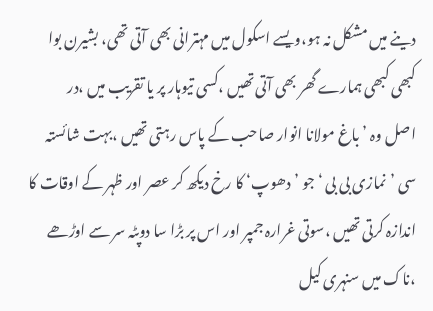دینے میں مشکل نہ ہو،ویسے اسکول میں مہترانی بھی آتی تھی، بشیرن بوا کبھی کبھی ہمارے گھر بھی آتی تھیں ،کسی تیوہار پر یا تقریب میں ،در اصل وہ ’باغ مولانا انوار صاحب کے پاس رہتی تھیں ،بہت شائستہ سی ’نمازی بی بی ‘ جو ’دھوپ‘ کا رخ دیکھ کر عصر اور ظہر کے اوقات کا اندازہ کرتی تھیں ،سوتی غرارہ جمپر اور اس پر بڑا سا دوپٹہ سر سے اوڑھے ،ناک میں سنہری کیل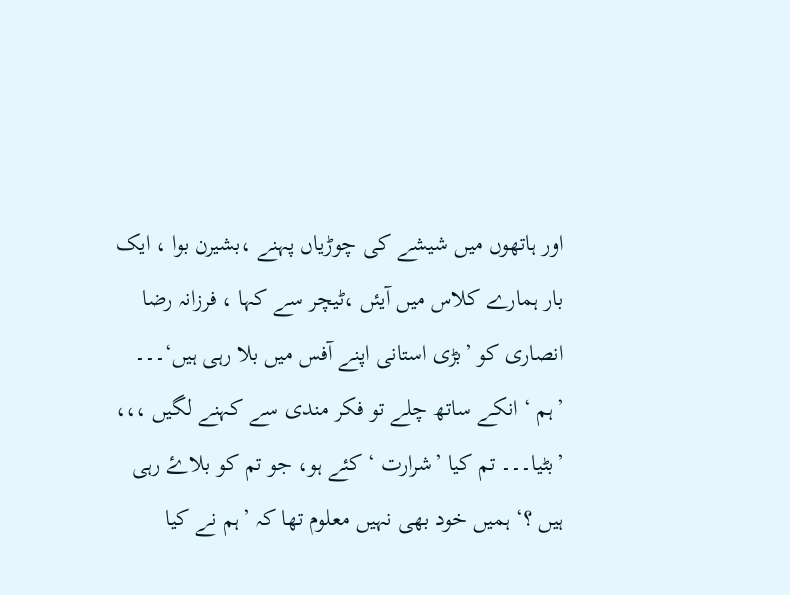اور ہاتھوں میں شیشے کی چوڑیاں پہنے ،بشیرن بوا ، ایک بار ہمارے کلاس میں آیئں ،ٹیچر سے کہا ، فرزانہ رضا انصاری کو ’بڑی استانی اپنے آفس میں بلا رہی ہیں‘۔۔۔ ’ہم ‘ انکے ساتھ چلے تو فکر مندی سے کہنے لگیں ،،، ’بٹیا۔۔۔ تم کیا ’شرارت ‘ کئے ہو، جو تم کو بلاۓ رہی ہیں ؟‘ ہمیں خود بھی نہیں معلوم تھا کہ ’ہم نے کیا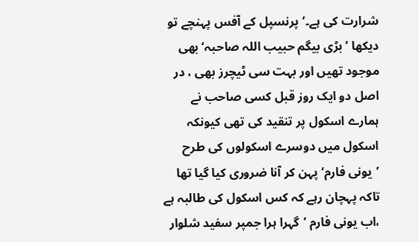شرارت کی ہے۔‘پرنسپل کے آفس پہنچے تو دیکھا ’بڑی بیگم حبیب اللہ صاحبہ‘ بھی موجود تھیں اور بہت سی ٹیچرز بھی ، در اصل دو ایک روز قبل کسی صاحب نے ہمارے اسکول پر تنقید کی تھی کیونکہ اسکول میں دوسرے اسکولوں کی طرح ’یونی فارم‘پہن کر آنا ضروری کیا گیا تھا تاکہ پہچان رہے کہ کس اسکول کی طالبہ ہے ،اب یونی فارم ’گہرا ہرا جمپر سفید شلوار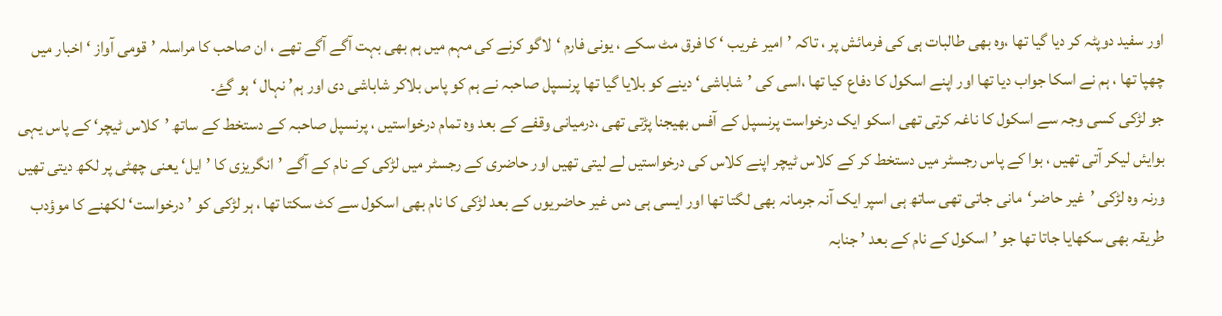اور سفید دوپٹہ کر دیا گیا تھا ،وہ بھی طالبات ہی کی فرمائش پر ، تاکہ ’امیر غریب ‘ کا فرق مٹ سکے ، یونی فارم ‘لاگو کرنے کی مہم میں ہم بھی بہت آگے آگے تھے ، ان صاحب کا مراسلہ ’قومی آواز ‘ اخبار میں چھپا تھا ، ہم نے اسکا جواب دیا تھا اور اپنے اسکول کا دفاع کیا تھا ،اسی کی ’شاباشی‘ دینے کو بلایا گیا تھا پرنسپل صاحبہ نے ہم کو پاس بلاکر شاباشی دی اور ہم’ نہال ‘ ہو گۓ۔
جو لڑکی کسی وجہ سے اسکول کا ناغہ کرتی تھی اسکو ایک درخواست پرنسپل کے آفس بھیجنا پڑتی تھی ،درمیانی وقفے کے بعد وہ تمام درخواستیں ، پرنسپل صاحبہ کے دستخط کے ساتھ ’کلاس ٹیچر‘ کے پاس یہی بوایئں لیکر آتی تھیں ، بوا کے پاس رجسٹر میں دستخط کر کے کلاس ٹیچر اپنے کلاس کی درخواستیں لے لیتی تھیں اور حاضری کے رجسٹر میں لڑکی کے نام کے آگے ’انگریزی کا ’ایل‘ یعنی چھٹی پر لکھ دیتی تھیں
ورنہ وہ لڑکی ’غیر حاضر‘مانی جاتی تھی ساتھ ہی اسپر ایک آنہ جرمانہ بھی لگتا تھا اور ایسی ہی دس غیر حاضریوں کے بعد لڑکی کا نام بھی اسکول سے کٹ سکتا تھا ، ہر لڑکی کو ’درخواست‘ لکھنے کا موؤدب طریقہ بھی سکھایا جاتا تھا جو ’ اسکول کے نام کے بعد ’ جنابہ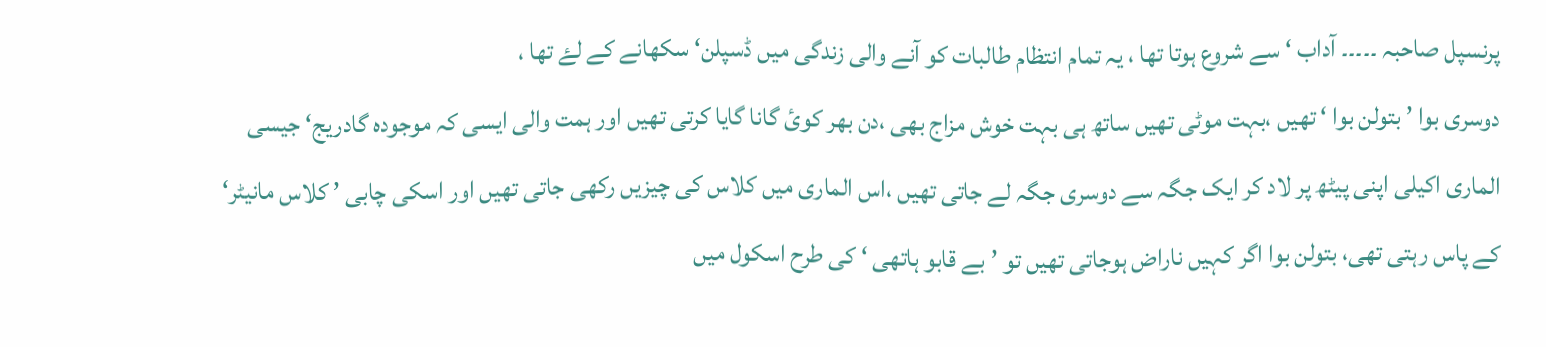پرنسپل صاحبہ ۔۔۔۔۔ آداب ‘ سے شروع ہوتا تھا ، یہ تمام انتظام طالبات کو آنے والی زندگی میں ڈسپلن‘ سکھانے کے لۓ تھا ،
دوسری بوا ’ بتولن بوا ‘ تھیں ،بہت موٹی تھیں ساتھ ہی بہت خوش مزاج بھی ،دن بھر کوئ گانا گایا کرتی تھیں اور ہمت والی ایسی کہ موجودہ گادریج‘ جیسی الماری اکیلی اپنی پیٹھ پر لاد کر ایک جگہ سے دوسری جگہ لے جاتی تھیں ،اس الماری میں کلاس کی چیزیں رکھی جاتی تھیں اور اسکی چابی ’ کلاس مانیٹر‘ کے پاس رہتی تھی، بتولن بوا اگر کہیں ناراض ہوجاتی تھیں تو ’بے قابو ہاتھی ‘ کی طرح اسکول میں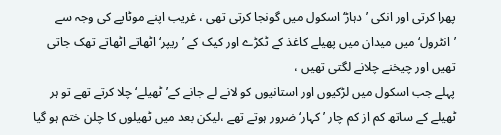پھرا کرتی اور انکی ’دہاڑ‘ اسکول میں گونجا کرتی تھی ، غریب اپنے موٹاپے کی وجہ سے ’انٹرول‘ میں میدان میں پھیلے کاغذ کے ٹکڑے اور کیک کے ’ریپر‘ اٹھاتے اٹھاتے تھک جاتی تھیں اور چیخنے چلانے لگتی تھیں ،
پہلے جب اسکول میں لڑکیوں اور استانیوں کو لانے لے جانے کے’ٹھیلے‘ چلا کرتے تھے تو ہر ٹھیلے کے ساتھ کم از کم چار ’ کہار‘ ضرور ہوتے تھے ،لیکن بعد میں ٹھیلوں کا چلن ختم ہو گیا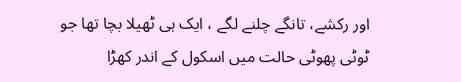اور رکشے، تانگے چلنے لگے ، ایک ہی ٹھیلا بچا تھا جو ٹوٹی پھوٹی حالت میں اسکول کے اندر کھڑا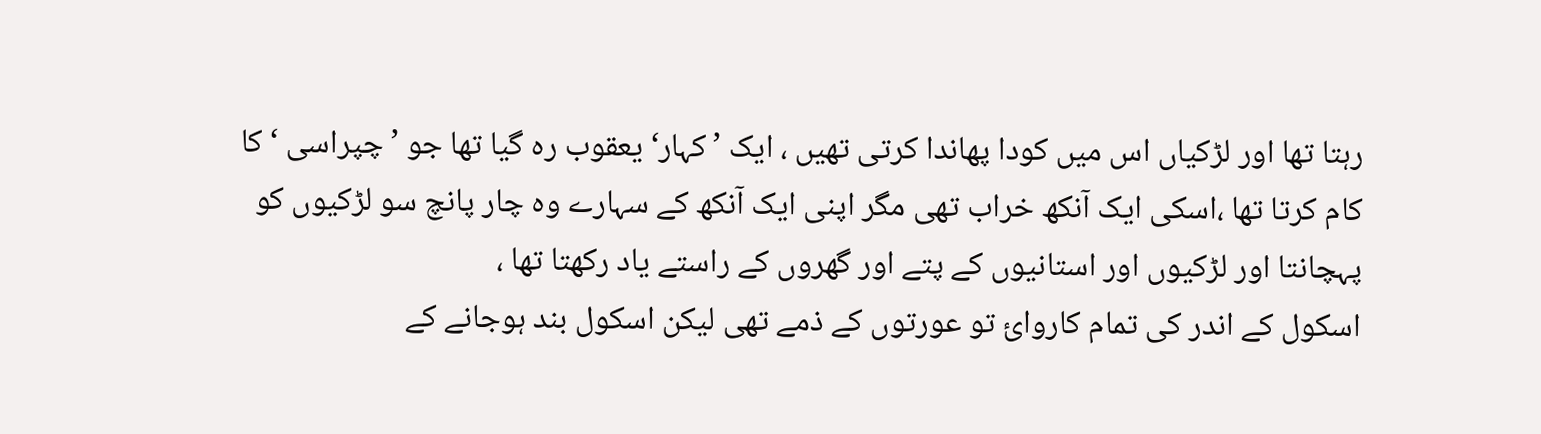رہتا تھا اور لڑکیاں اس میں کودا پھاندا کرتی تھیں ، ایک ’کہار‘ یعقوب رہ گیا تھا جو ’ چپراسی ‘ کا کام کرتا تھا ،اسکی ایک آنکھ خراب تھی مگر اپنی ایک آنکھ کے سہارے وہ چار پانچ سو لڑکیوں کو پہچانتا اور لڑکیوں اور استانیوں کے پتے اور گھروں کے راستے یاد رکھتا تھا ،
اسکول کے اندر کی تمام کاروائ تو عورتوں کے ذمے تھی لیکن اسکول بند ہوجانے کے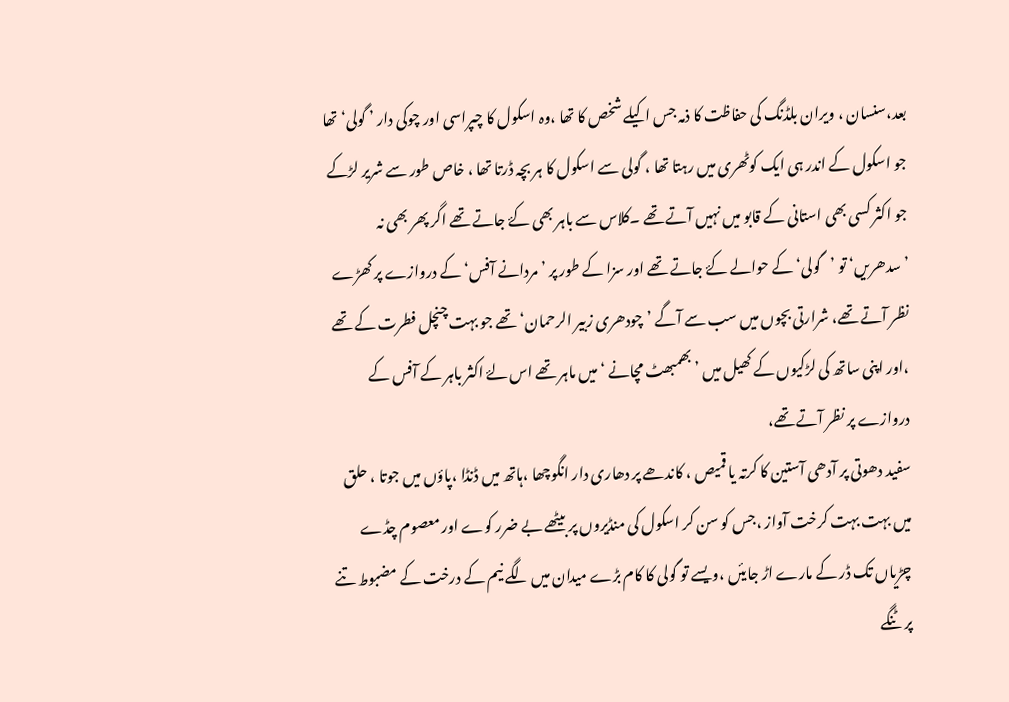بعد،سنسان ، ویران بلڈنگ کی حفاظت کا ذمہ جس اکیلے شخص کا تھا ،وہ اسکول کا چپراسی اور چوکی دار ’ گولی‘ تھا جو اسکول کے اندر ہی ایک کوٹھری میں رہتا تھا ، گولی سے اسکول کا ہر بچہ ڈرتا تھا ، خاص طور سے شریر لڑکے جو اکثر کسی بھی استانی کے قابو میں نہیں آتے تھے ۔کلاس سے باہر بھی کۓ جاتے تھے اگر پھر بھی نہ ’سدھریں‘ تو ’گولی‘ کے حوالے کۓ جاتے تھے اور سزا کے طور پر ’ مردانے آفس‘ کے دروازے پر کھڑے نظر آتے تھے، شرارتی بچوں میں سب سے آگے ’چودھری زبیر الرحمان‘ تھے جو بہت چنچل فطرت کے تھے ،اور اپنی ساتھ کی لڑکیوں کے کھیل میں ’ بھمبھٹ مچانے ‘ میں ماہر تھے اس لۓ اکثر باہر کے آفس کے دروازے پر نظر آتے تھے،
سفید دھوتی پر آدھی آستین کا کرتہ یا قمیص ، کاندھے پر دھاری دار انگوچھا ،ہاتھ میں ڈنڈا ،پاؤں میں جوتا ، حلق میں بہت بہت کرخت آواز ،جس کو سن کر اسکول کی منڈیروں پر بیٹھے بے ضرر کوے اور معصوم چڈے چڑیاں تک ڈر کے مارے اڑ جایئں ،ویسے تو گولی کا کام بڑے میدان میں لگے نیم کے درخت کے مضبوط تنے پر ٹنگے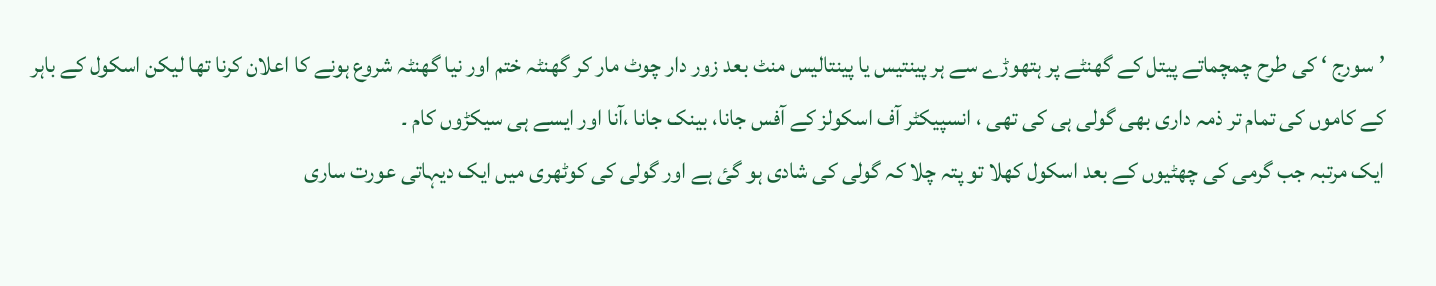’سورج ‘ کی طرح چمچماتے پیتل کے گھنٹے پر ہتھوڑے سے ہر پینتیس یا پینتالیس منٹ بعد زور دار چوٹ مار کر گھنٹہ ختم اور نیا گھنٹہ شروع ہونے کا اعلان کرنا تھا لیکن اسکول کے باہر کے کاموں کی تمام تر ذمہ داری بھی گولی ہی کی تھی ، انسپیکٹر آف اسکولز کے آفس جانا، بینک جانا ،آنا اور ایسے ہی سیکڑوں کام ۔
ایک مرتبہ جب گرمی کی چھٹیوں کے بعد اسکول کھلا تو پتہ چلا کہ گولی کی شادی ہو گئ ہے اور گولی کی کوٹھری میں ایک دیہاتی عورت ساری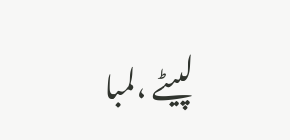لپیٹے ،لمبا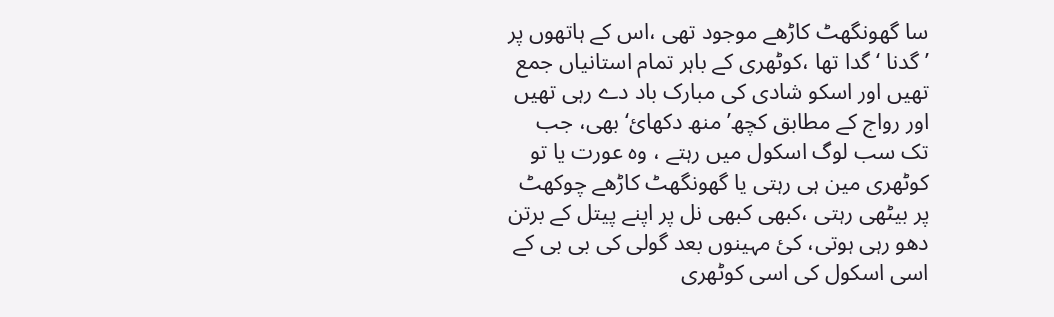سا گھونگھٹ کاڑھے موجود تھی ،اس کے ہاتھوں پر ’ گدنا ‘ گدا تھا ،کوٹھری کے باہر تمام استانیاں جمع تھیں اور اسکو شادی کی مبارک باد دے رہی تھیں اور رواج کے مطابق کچھ’ منھ دکھائ‘ بھی، جب تک سب لوگ اسکول میں رہتے ، وہ عورت یا تو کوٹھری مین ہی رہتی یا گھونگھٹ کاڑھے چوکھٹ پر بیٹھی رہتی ،کبھی کبھی نل پر اپنے پیتل کے برتن دھو رہی ہوتی، کئ مہینوں بعد گولی کی بی بی کے اسی اسکول کی اسی کوٹھری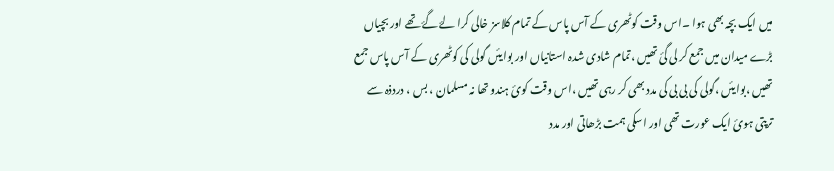میں ایک بچہ بھی ہوا ۔اس وقت کوٹھری کے آس پاس کے تمام کلاسز خالی کرا لۓ گۓ تھے اور بچیاں بڑے میدان میں جمع کر لی گئ تھیں ،تمام شادی شدہ استانیاں اور بوایئں گولی کی کوٹھری کے آس پاس جمع تھیں ،بوایئں ،گولی کی بی بی کی مدد بھی کر رہی تھیں ،اس وقت کوئ ہندو تھا نہ مسلمان ، بس ، دردذہ سے ترپتی ہوئ ایک عورت تھی اور اسکی ہمت بڑھاتی اور مدد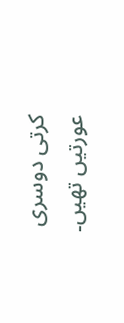کرتی دوسری عورتیں تھیں۔